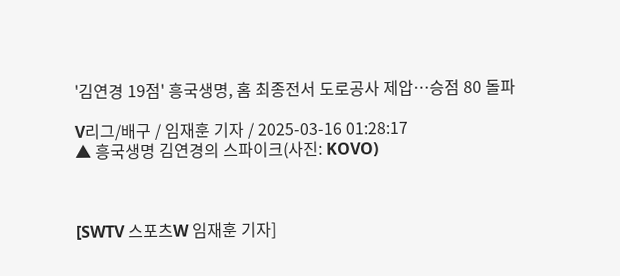'김연경 19점' 흥국생명, 홈 최종전서 도로공사 제압…승점 80 돌파

V리그/배구 / 임재훈 기자 / 2025-03-16 01:28:17
▲ 흥국생명 김연경의 스파이크(사진: KOVO)



[SWTV 스포츠W 임재훈 기자]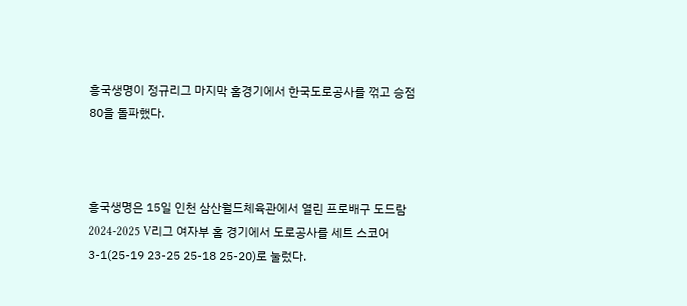흥국생명이 정규리그 마지막 홈경기에서 한국도로공사를 꺾고 승점 80을 돌파했다.



흥국생명은 15일 인천 삼산월드체육관에서 열린 프로배구 도드람 2024-2025 V리그 여자부 홈 경기에서 도로공사를 세트 스코어 3-1(25-19 23-25 25-18 25-20)로 눌렀다.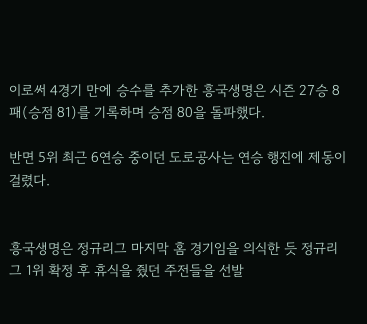이로써 4경기 만에 승수를 추가한 흥국생명은 시즌 27승 8패(승점 81)를 기록하며 승점 80을 돌파했다.

반면 5위 최근 6연승 중이던 도로공사는 연승 행진에 제동이 걸렸다.


흥국생명은 정규리그 마지막 홈 경기임을 의식한 듯 정규리그 1위 확정 후 휴식을 줬던 주전들을 선발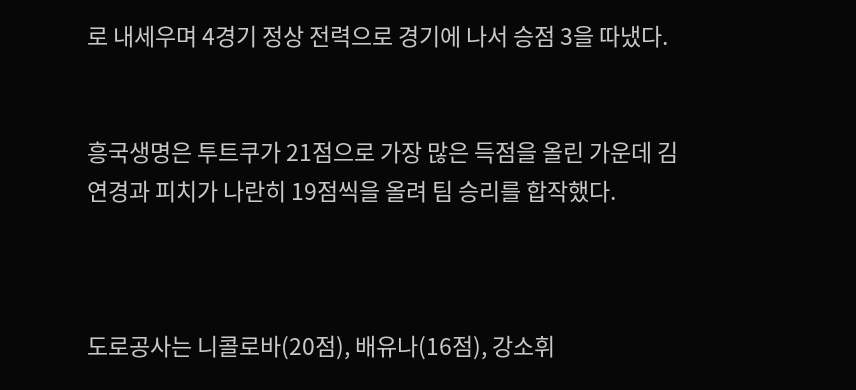로 내세우며 4경기 정상 전력으로 경기에 나서 승점 3을 따냈다.


흥국생명은 투트쿠가 21점으로 가장 많은 득점을 올린 가운데 김연경과 피치가 나란히 19점씩을 올려 팀 승리를 합작했다.



도로공사는 니콜로바(20점), 배유나(16점), 강소휘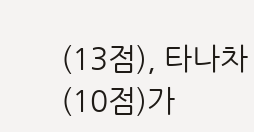(13점), 타나차(10점)가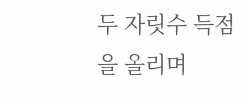두 자릿수 득점을 올리며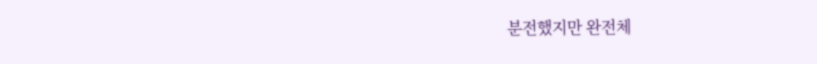분전했지만 완전체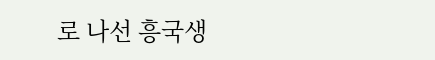로 나선 흥국생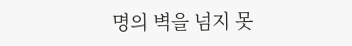명의 벽을 넘지 못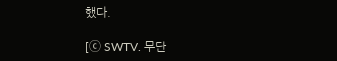했다.

[ⓒ SWTV. 무단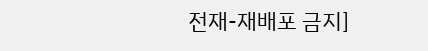전재-재배포 금지]